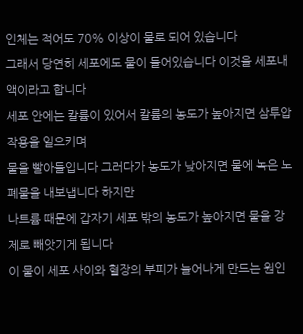인체는 적어도 70% 이상이 물로 되어 있습니다
그래서 당연히 세포에도 물이 들어있습니다 이것을 세포내액이라고 합니다
세포 안에는 칼륨이 있어서 칼륨의 농도가 높아지면 삼투압 작용을 일으키며
물을 빨아들입니다 그러다가 농도가 낮아지면 물에 녹은 노폐물을 내보냅니다 하지만
나트륨 때문에 갑자기 세포 밖의 농도가 높아지면 물을 강제로 빼앗기게 됩니다
이 물이 세포 사이와 혈장의 부피가 늘어나게 만드는 원인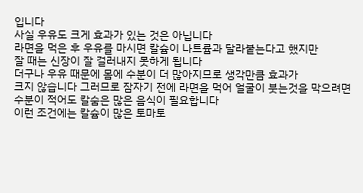입니다
사실 우유도 크게 효과가 있는 것은 아닙니다
라면을 먹은 후 우유를 마시면 칼슘이 나트륨과 달라붙는다고 했지만
잘 때는 신장이 잘 걸러내지 못하게 됩니다
더구나 우유 때문에 몸에 수분이 더 많아지므로 생각만큼 효과가
크지 않습니다 그러므로 잠자기 전에 라면을 먹어 얼굴이 붓는것을 막으려면
수분이 적어도 칼숨은 많은 음식이 필요합니다
이런 조건에는 칼슘이 많은 토마토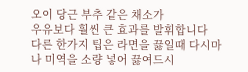오이 당근 부추 같은 채소가
우유보다 훨씬 큰 효과를 발휘합니다
다른 한가지 팁은 라면을 끓일때 다시마나 미역을 소량 넣어 끓여드시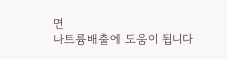면
나트륨배출에 도움이 됩니다